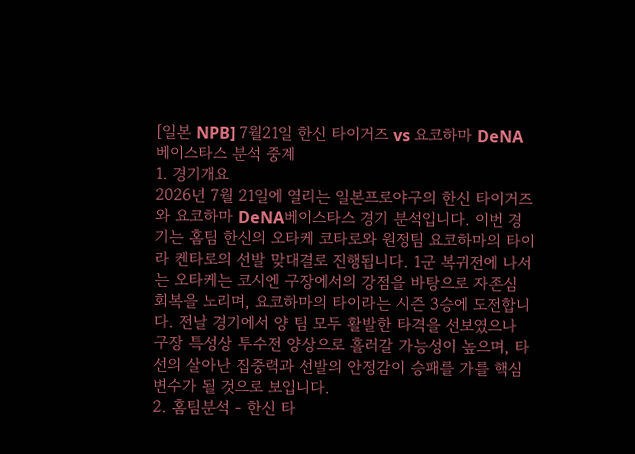[일본 NPB] 7월21일 한신 타이거즈 vs 요코하마 DeNA베이스타스 분석 중계
1. 경기개요
2026년 7월 21일에 열리는 일본프로야구의 한신 타이거즈와 요코하마 DeNA베이스타스 경기 분석입니다. 이번 경기는 홈팀 한신의 오타케 코타로와 원정팀 요코하마의 타이라 켄타로의 선발 맞대결로 진행됩니다. 1군 복귀전에 나서는 오타케는 코시엔 구장에서의 강점을 바탕으로 자존심 회복을 노리며, 요코하마의 타이라는 시즌 3승에 도전합니다. 전날 경기에서 양 팀 모두 활발한 타격을 선보였으나 구장 특성상 투수전 양상으로 흘러갈 가능성이 높으며, 타선의 살아난 집중력과 선발의 안정감이 승패를 가를 핵심 변수가 될 것으로 보입니다.
2. 홈팀분석 - 한신 타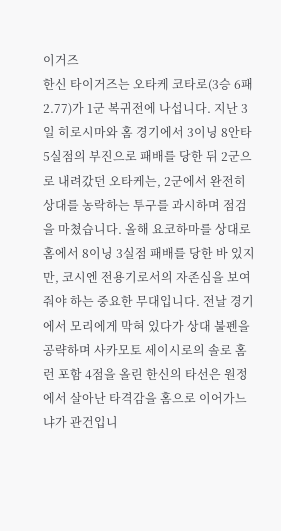이거즈
한신 타이거즈는 오타케 코타로(3승 6패 2.77)가 1군 복귀전에 나섭니다. 지난 3일 히로시마와 홈 경기에서 3이닝 8안타 5실점의 부진으로 패배를 당한 뒤 2군으로 내려갔던 오타케는, 2군에서 완전히 상대를 농락하는 투구를 과시하며 점검을 마쳤습니다. 올해 요코하마를 상대로 홈에서 8이닝 3실점 패배를 당한 바 있지만, 코시엔 전용기로서의 자존심을 보여줘야 하는 중요한 무대입니다. 전날 경기에서 모리에게 막혀 있다가 상대 불펜을 공략하며 사카모토 세이시로의 솔로 홈런 포함 4점을 올린 한신의 타선은 원정에서 살아난 타격감을 홈으로 이어가느냐가 관건입니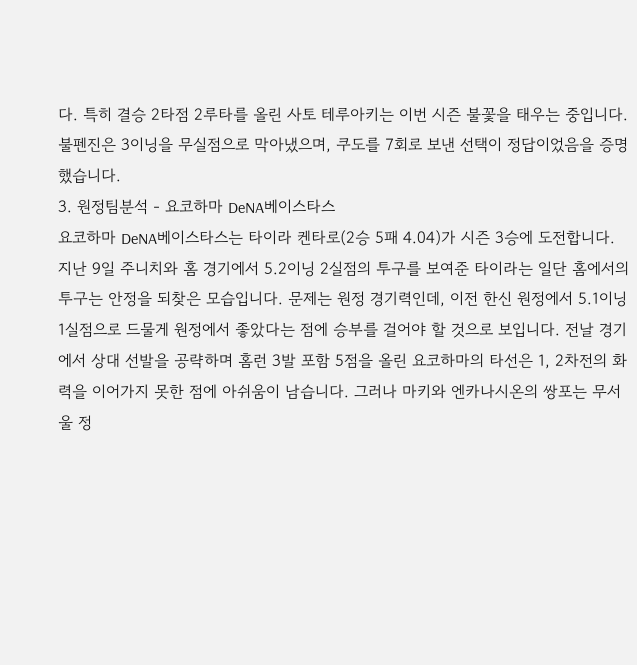다. 특히 결승 2타점 2루타를 올린 사토 테루아키는 이번 시즌 불꽃을 태우는 중입니다. 불펜진은 3이닝을 무실점으로 막아냈으며, 쿠도를 7회로 보낸 선택이 정답이었음을 증명했습니다.
3. 원정팀분석 - 요코하마 DeNA베이스타스
요코하마 DeNA베이스타스는 타이라 켄타로(2승 5패 4.04)가 시즌 3승에 도전합니다. 지난 9일 주니치와 홈 경기에서 5.2이닝 2실점의 투구를 보여준 타이라는 일단 홈에서의 투구는 안정을 되찾은 모습입니다. 문제는 원정 경기력인데, 이전 한신 원정에서 5.1이닝 1실점으로 드물게 원정에서 좋았다는 점에 승부를 걸어야 할 것으로 보입니다. 전날 경기에서 상대 선발을 공략하며 홈런 3발 포함 5점을 올린 요코하마의 타선은 1, 2차전의 화력을 이어가지 못한 점에 아쉬움이 남습니다. 그러나 마키와 엔카나시온의 쌍포는 무서울 정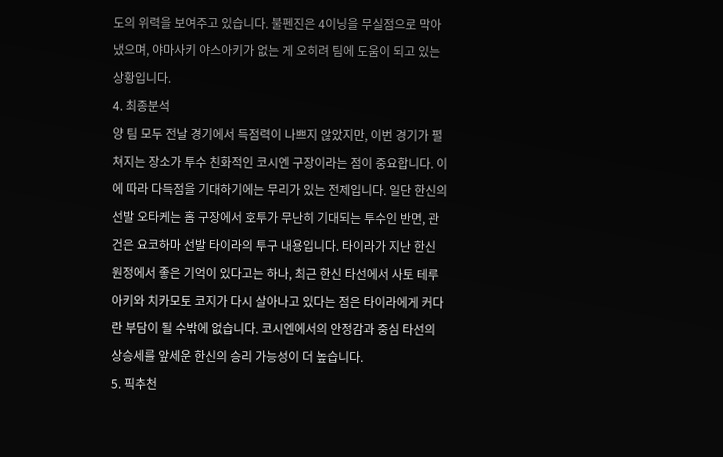도의 위력을 보여주고 있습니다. 불펜진은 4이닝을 무실점으로 막아냈으며, 야마사키 야스아키가 없는 게 오히려 팀에 도움이 되고 있는 상황입니다.
4. 최종분석
양 팀 모두 전날 경기에서 득점력이 나쁘지 않았지만, 이번 경기가 펼쳐지는 장소가 투수 친화적인 코시엔 구장이라는 점이 중요합니다. 이에 따라 다득점을 기대하기에는 무리가 있는 전제입니다. 일단 한신의 선발 오타케는 홈 구장에서 호투가 무난히 기대되는 투수인 반면, 관건은 요코하마 선발 타이라의 투구 내용입니다. 타이라가 지난 한신 원정에서 좋은 기억이 있다고는 하나, 최근 한신 타선에서 사토 테루아키와 치카모토 코지가 다시 살아나고 있다는 점은 타이라에게 커다란 부담이 될 수밖에 없습니다. 코시엔에서의 안정감과 중심 타선의 상승세를 앞세운 한신의 승리 가능성이 더 높습니다.
5. 픽추천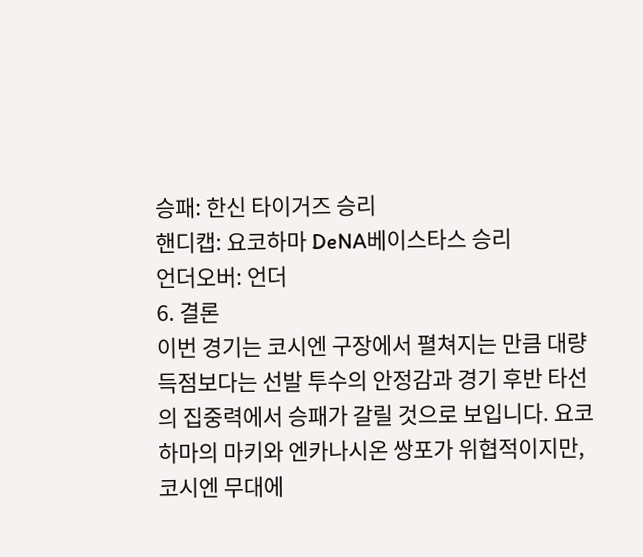승패: 한신 타이거즈 승리
핸디캡: 요코하마 DeNA베이스타스 승리
언더오버: 언더
6. 결론
이번 경기는 코시엔 구장에서 펼쳐지는 만큼 대량 득점보다는 선발 투수의 안정감과 경기 후반 타선의 집중력에서 승패가 갈릴 것으로 보입니다. 요코하마의 마키와 엔카나시온 쌍포가 위협적이지만, 코시엔 무대에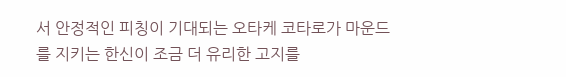서 안정적인 피칭이 기대되는 오타케 코타로가 마운드를 지키는 한신이 조금 더 유리한 고지를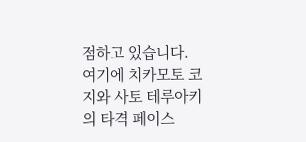점하고 있습니다. 여기에 치카모토 코지와 사토 테루아키의 타격 페이스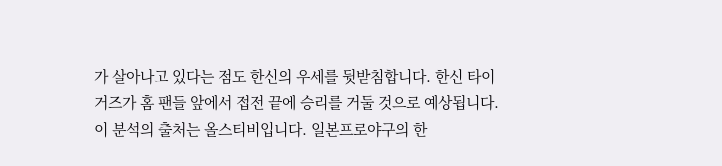가 살아나고 있다는 점도 한신의 우세를 뒷받침합니다. 한신 타이거즈가 홈 팬들 앞에서 접전 끝에 승리를 거둘 것으로 예상됩니다. 이 분석의 출처는 올스티비입니다. 일본프로야구의 한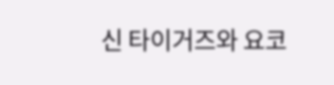신 타이거즈와 요코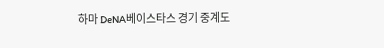하마 DeNA베이스타스 경기 중계도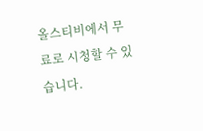올스티비에서 무료로 시청할 수 있습니다.